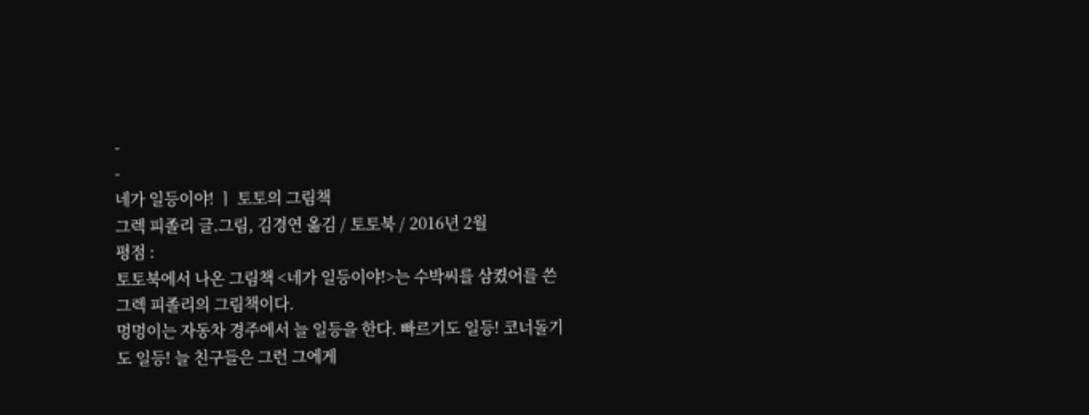-
-
네가 일등이야! ㅣ 토토의 그림책
그렉 피졸리 글.그림, 김경연 옮김 / 토토북 / 2016년 2월
평점 :
토토북에서 나온 그림책 <네가 일등이야!>는 수박씨를 삼켰어를 쓴 그렉 피졸리의 그림책이다.
멍멍이는 자동차 경주에서 늘 일등을 한다. 빠르기도 일등! 코너돌기도 일등! 늘 친구들은 그런 그에게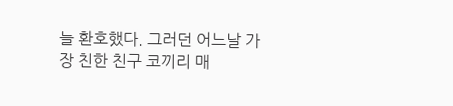늘 환호했다. 그러던 어느날 가장 친한 친구 코끼리 매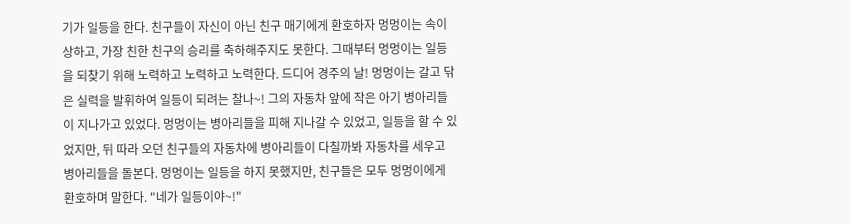기가 일등을 한다. 친구들이 자신이 아닌 친구 매기에게 환호하자 멍멍이는 속이 상하고, 가장 친한 친구의 승리를 축하해주지도 못한다. 그때부터 멍멍이는 일등을 되찾기 위해 노력하고 노력하고 노력한다. 드디어 경주의 날! 멍멍이는 갈고 닦은 실력을 발휘하여 일등이 되려는 찰나~! 그의 자동차 앞에 작은 아기 병아리들이 지나가고 있었다. 멍멍이는 병아리들을 피해 지나갈 수 있었고, 일등을 할 수 있었지만, 뒤 따라 오던 친구들의 자동차에 병아리들이 다칠까봐 자동차를 세우고 병아리들을 돌본다. 멍멍이는 일등을 하지 못했지만, 친구들은 모두 멍멍이에게 환호하며 말한다. "네가 일등이야~!"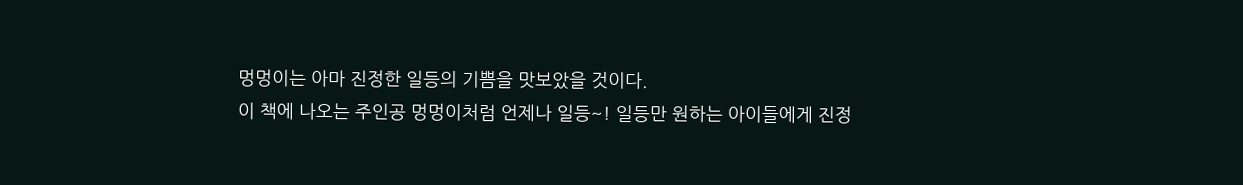멍멍이는 아마 진정한 일등의 기쁨을 맛보았을 것이다.
이 책에 나오는 주인공 멍멍이처럼 언제나 일등~! 일등만 원하는 아이들에게 진정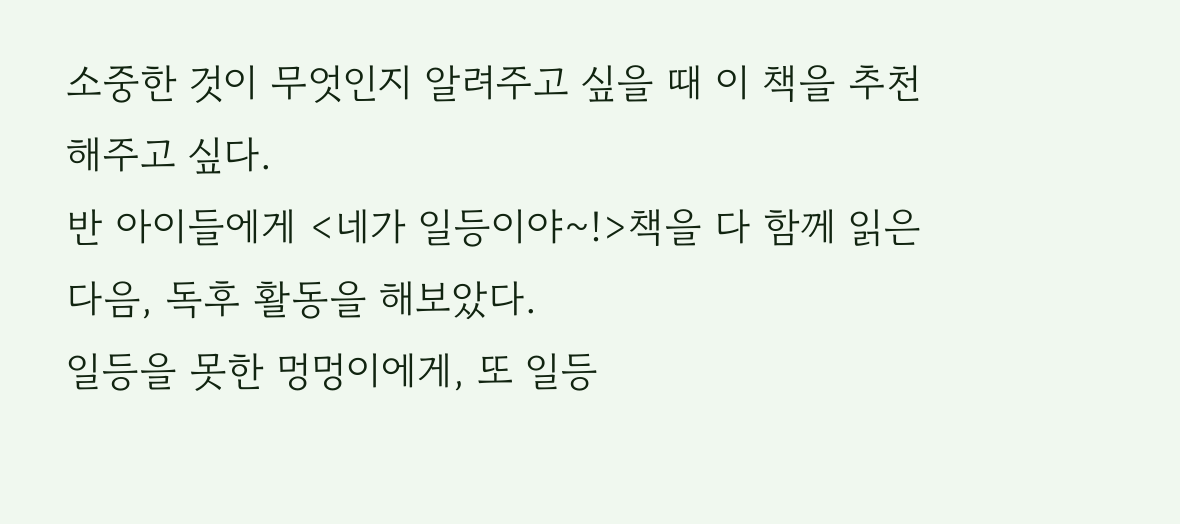소중한 것이 무엇인지 알려주고 싶을 때 이 책을 추천해주고 싶다.
반 아이들에게 <네가 일등이야~!>책을 다 함께 읽은 다음, 독후 활동을 해보았다.
일등을 못한 멍멍이에게, 또 일등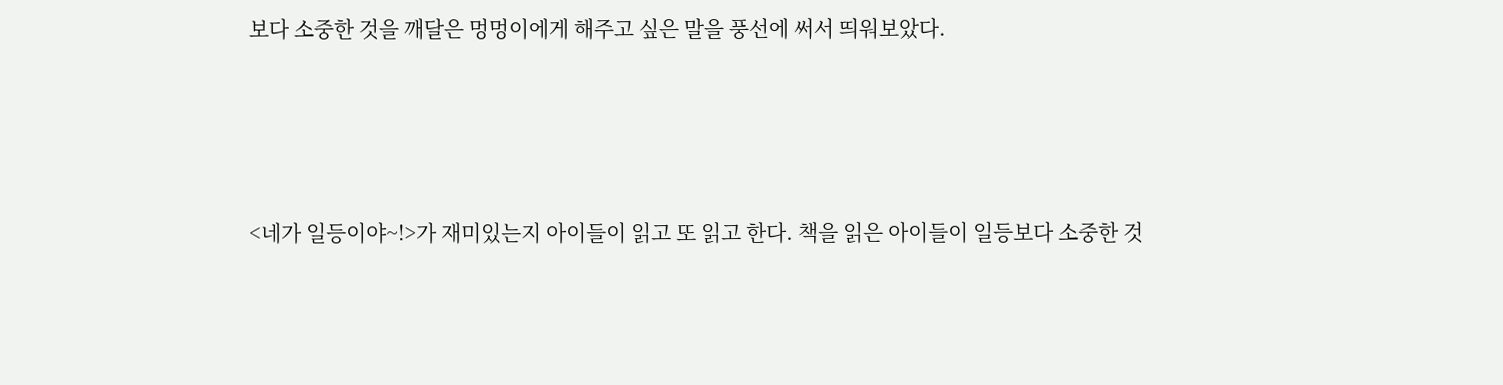보다 소중한 것을 깨달은 멍멍이에게 해주고 싶은 말을 풍선에 써서 띄워보았다.




<네가 일등이야~!>가 재미있는지 아이들이 읽고 또 읽고 한다. 책을 읽은 아이들이 일등보다 소중한 것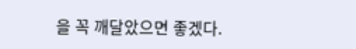을 꼭 깨달았으면 좋겠다.